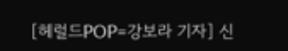[헤럴드POP=강보라 기자] 신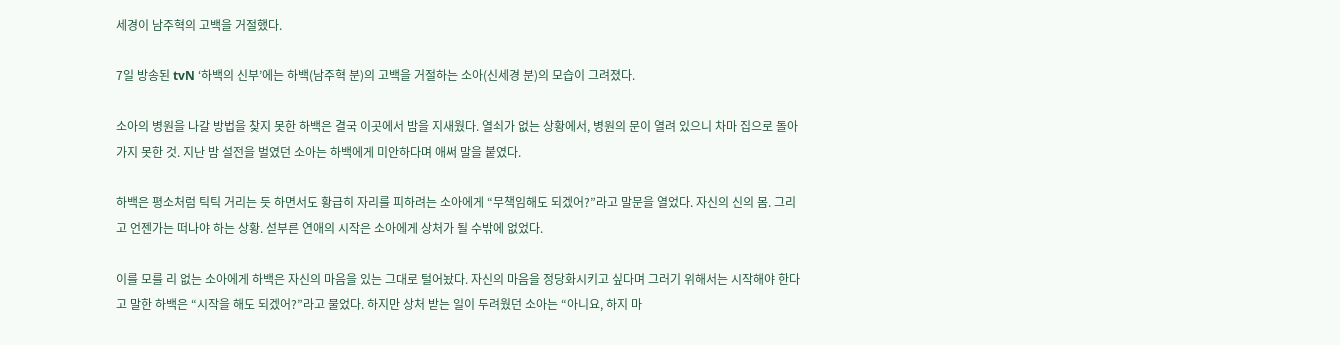세경이 남주혁의 고백을 거절했다.

7일 방송된 tvN ‘하백의 신부’에는 하백(남주혁 분)의 고백을 거절하는 소아(신세경 분)의 모습이 그려졌다.

소아의 병원을 나갈 방법을 찾지 못한 하백은 결국 이곳에서 밤을 지새웠다. 열쇠가 없는 상황에서, 병원의 문이 열려 있으니 차마 집으로 돌아가지 못한 것. 지난 밤 설전을 벌였던 소아는 하백에게 미안하다며 애써 말을 붙였다.

하백은 평소처럼 틱틱 거리는 듯 하면서도 황급히 자리를 피하려는 소아에게 “무책임해도 되겠어?”라고 말문을 열었다. 자신의 신의 몸. 그리고 언젠가는 떠나야 하는 상황. 섣부른 연애의 시작은 소아에게 상처가 될 수밖에 없었다.

이를 모를 리 없는 소아에게 하백은 자신의 마음을 있는 그대로 털어놨다. 자신의 마음을 정당화시키고 싶다며 그러기 위해서는 시작해야 한다고 말한 하백은 “시작을 해도 되겠어?”라고 물었다. 하지만 상처 받는 일이 두려웠던 소아는 “아니요, 하지 마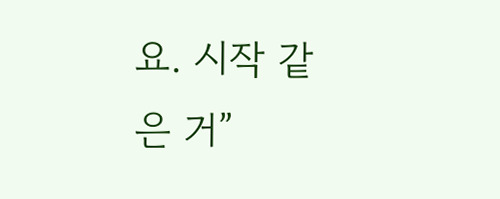요. 시작 같은 거”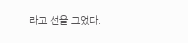라고 선을 그었다.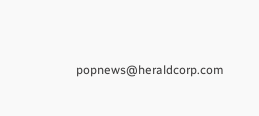popnews@heraldcorp.com